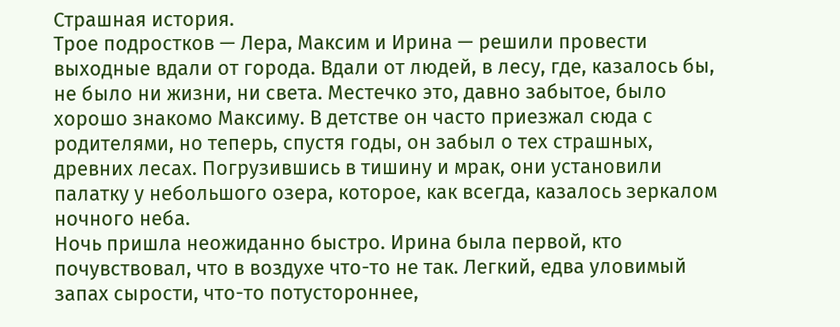Страшная история.
Трое подростков — Лера, Максим и Ирина — решили провести выходные вдали от города. Вдали от людей, в лесу, где, казалось бы, не было ни жизни, ни света. Местечко это, давно забытое, было хорошо знакомо Максиму. В детстве он часто приезжал сюда с родителями, но теперь, спустя годы, он забыл о тех страшных, древних лесах. Погрузившись в тишину и мрак, они установили палатку у небольшого озера, которое, как всегда, казалось зеркалом ночного неба.
Ночь пришла неожиданно быстро. Ирина была первой, кто почувствовал, что в воздухе что-то не так. Легкий, едва уловимый запах сырости, что-то потустороннее,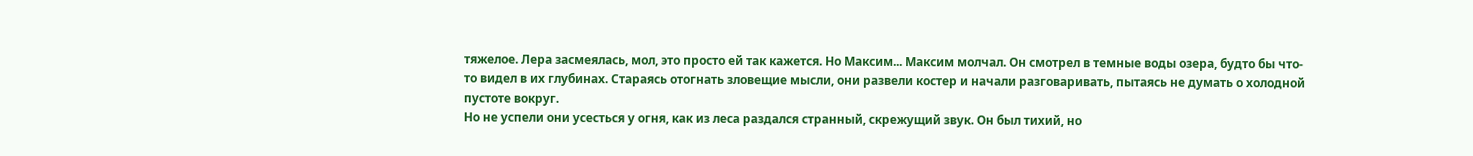тяжелое. Лера засмеялась, мол, это просто ей так кажется. Но Максим... Максим молчал. Он смотрел в темные воды озера, будто бы что-то видел в их глубинах. Стараясь отогнать зловещие мысли, они развели костер и начали разговаривать, пытаясь не думать о холодной пустоте вокруг.
Но не успели они усесться у огня, как из леса раздался странный, скрежущий звук. Он был тихий, но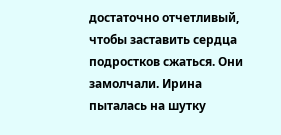достаточно отчетливый, чтобы заставить сердца подростков сжаться. Они замолчали. Ирина пыталась на шутку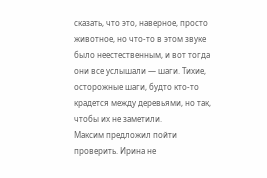сказать, что это, наверное, просто животное, но что-то в этом звуке было неестественным, и вот тогда они все услышали — шаги. Тихие, осторожные шаги, будто кто-то крадется между деревьями, но так, чтобы их не заметили.
Максим предложил пойти проверить. Ирина не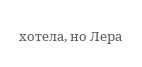хотела, но Лера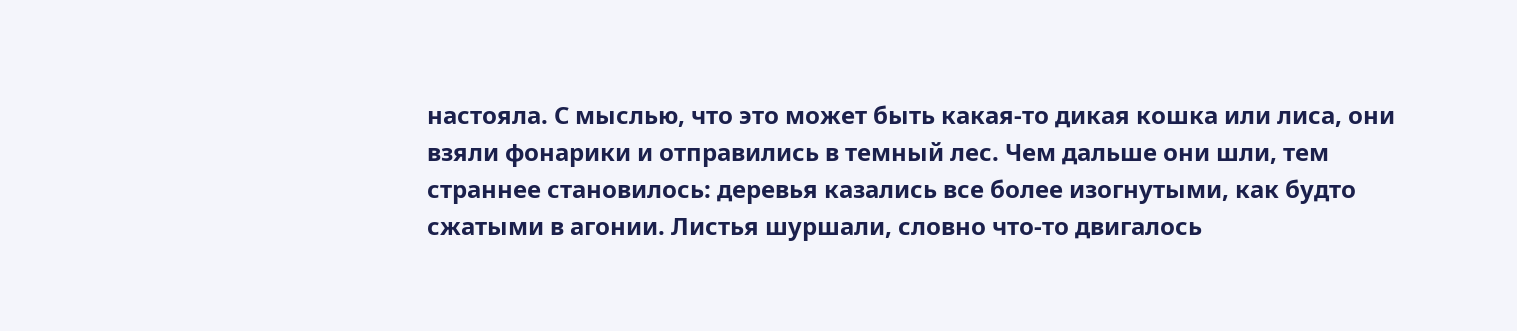настояла. С мыслью, что это может быть какая-то дикая кошка или лиса, они взяли фонарики и отправились в темный лес. Чем дальше они шли, тем страннее становилось: деревья казались все более изогнутыми, как будто сжатыми в агонии. Листья шуршали, словно что-то двигалось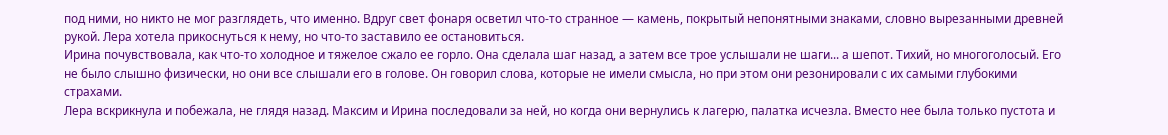под ними, но никто не мог разглядеть, что именно. Вдруг свет фонаря осветил что-то странное — камень, покрытый непонятными знаками, словно вырезанными древней рукой. Лера хотела прикоснуться к нему, но что-то заставило ее остановиться.
Ирина почувствовала, как что-то холодное и тяжелое сжало ее горло. Она сделала шаг назад, а затем все трое услышали не шаги... а шепот. Тихий, но многоголосый. Его не было слышно физически, но они все слышали его в голове. Он говорил слова, которые не имели смысла, но при этом они резонировали с их самыми глубокими страхами.
Лера вскрикнула и побежала, не глядя назад. Максим и Ирина последовали за ней, но когда они вернулись к лагерю, палатка исчезла. Вместо нее была только пустота и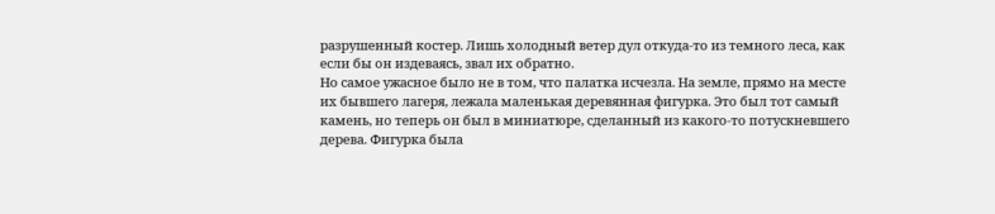разрушенный костер. Лишь холодный ветер дул откуда-то из темного леса, как если бы он издеваясь, звал их обратно.
Но самое ужасное было не в том, что палатка исчезла. На земле, прямо на месте их бывшего лагеря, лежала маленькая деревянная фигурка. Это был тот самый камень, но теперь он был в миниатюре, сделанный из какого-то потускневшего дерева. Фигурка была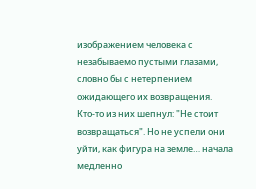изображением человека с незабываемо пустыми глазами, словно бы с нетерпением ожидающего их возвращения.
Кто-то из них шепнул: "Не стоит возвращаться". Но не успели они уйти, как фигура на земле… начала медленно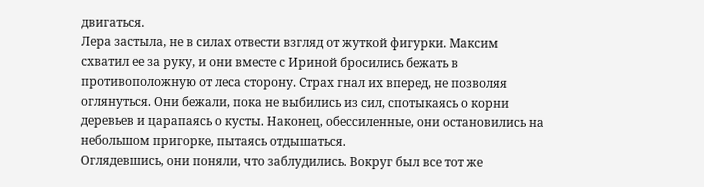двигаться.
Лера застыла, не в силах отвести взгляд от жуткой фигурки. Максим схватил ее за руку, и они вместе с Ириной бросились бежать в противоположную от леса сторону. Страх гнал их вперед, не позволяя оглянуться. Они бежали, пока не выбились из сил, спотыкаясь о корни деревьев и царапаясь о кусты. Наконец, обессиленные, они остановились на небольшом пригорке, пытаясь отдышаться.
Оглядевшись, они поняли, что заблудились. Вокруг был все тот же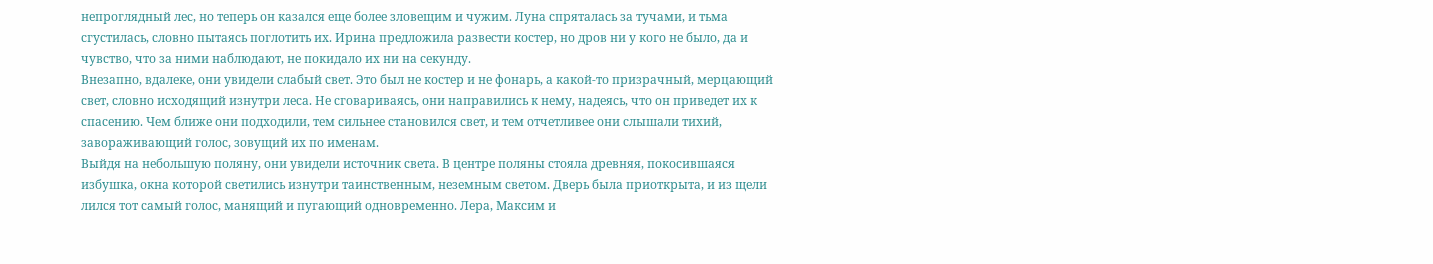непроглядный лес, но теперь он казался еще более зловещим и чужим. Луна спряталась за тучами, и тьма сгустилась, словно пытаясь поглотить их. Ирина предложила развести костер, но дров ни у кого не было, да и чувство, что за ними наблюдают, не покидало их ни на секунду.
Внезапно, вдалеке, они увидели слабый свет. Это был не костер и не фонарь, а какой-то призрачный, мерцающий свет, словно исходящий изнутри леса. Не сговариваясь, они направились к нему, надеясь, что он приведет их к спасению. Чем ближе они подходили, тем сильнее становился свет, и тем отчетливее они слышали тихий, завораживающий голос, зовущий их по именам.
Выйдя на небольшую поляну, они увидели источник света. В центре поляны стояла древняя, покосившаяся избушка, окна которой светились изнутри таинственным, неземным светом. Дверь была приоткрыта, и из щели лился тот самый голос, манящий и пугающий одновременно. Лера, Максим и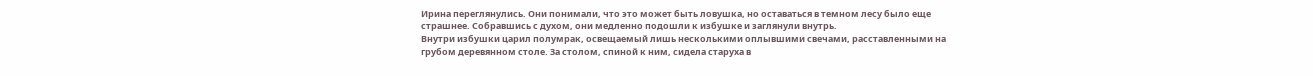Ирина переглянулись. Они понимали, что это может быть ловушка, но оставаться в темном лесу было еще страшнее. Собравшись с духом, они медленно подошли к избушке и заглянули внутрь.
Внутри избушки царил полумрак, освещаемый лишь несколькими оплывшими свечами, расставленными на грубом деревянном столе. За столом, спиной к ним, сидела старуха в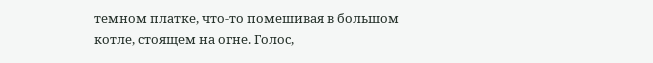темном платке, что-то помешивая в большом котле, стоящем на огне. Голос,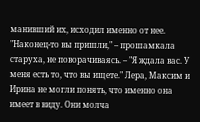манивший их, исходил именно от нее.
"Наконец-то вы пришли," – прошамкала старуха, не поворачиваясь. – "Я ждала вас. У меня есть то, что вы ищете." Лера, Максим и Ирина не могли понять, что именно она имеет в виду. Они молча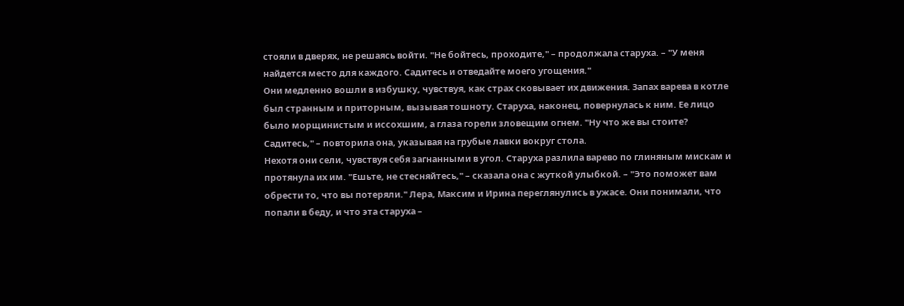стояли в дверях, не решаясь войти. "Не бойтесь, проходите," – продолжала старуха. – "У меня найдется место для каждого. Садитесь и отведайте моего угощения."
Они медленно вошли в избушку, чувствуя, как страх сковывает их движения. Запах варева в котле был странным и приторным, вызывая тошноту. Старуха, наконец, повернулась к ним. Ее лицо было морщинистым и иссохшим, а глаза горели зловещим огнем. "Ну что же вы стоите? Садитесь," – повторила она, указывая на грубые лавки вокруг стола.
Нехотя они сели, чувствуя себя загнанными в угол. Старуха разлила варево по глиняным мискам и протянула их им. "Ешьте, не стесняйтесь," – сказала она с жуткой улыбкой. – "Это поможет вам обрести то, что вы потеряли." Лера, Максим и Ирина переглянулись в ужасе. Они понимали, что попали в беду, и что эта старуха –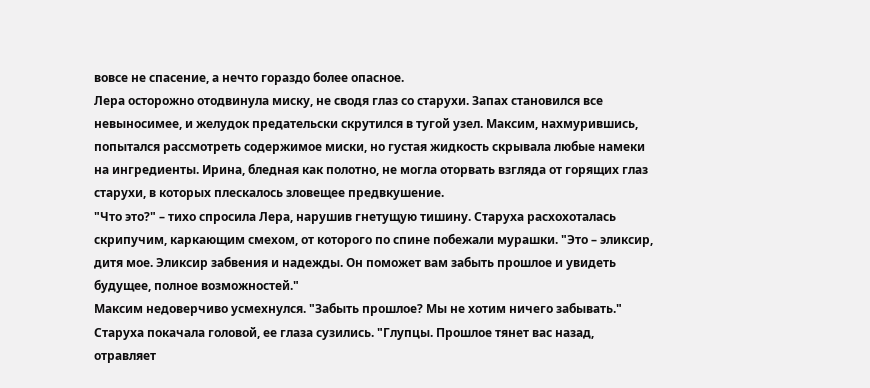вовсе не спасение, а нечто гораздо более опасное.
Лера осторожно отодвинула миску, не сводя глаз со старухи. Запах становился все невыносимее, и желудок предательски скрутился в тугой узел. Максим, нахмурившись, попытался рассмотреть содержимое миски, но густая жидкость скрывала любые намеки на ингредиенты. Ирина, бледная как полотно, не могла оторвать взгляда от горящих глаз старухи, в которых плескалось зловещее предвкушение.
"Что это?" – тихо спросила Лера, нарушив гнетущую тишину. Старуха расхохоталась скрипучим, каркающим смехом, от которого по спине побежали мурашки. "Это – эликсир, дитя мое. Эликсир забвения и надежды. Он поможет вам забыть прошлое и увидеть будущее, полное возможностей."
Максим недоверчиво усмехнулся. "Забыть прошлое? Мы не хотим ничего забывать." Старуха покачала головой, ее глаза сузились. "Глупцы. Прошлое тянет вас назад, отравляет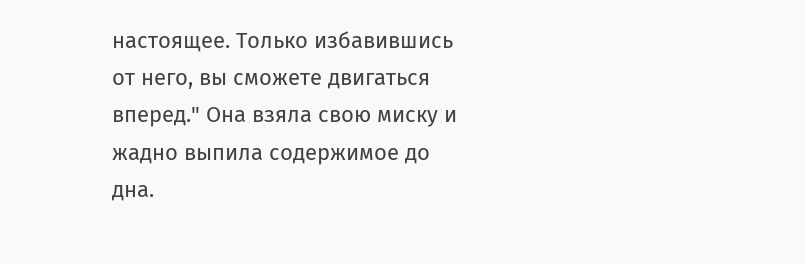настоящее. Только избавившись от него, вы сможете двигаться вперед." Она взяла свою миску и жадно выпила содержимое до дна.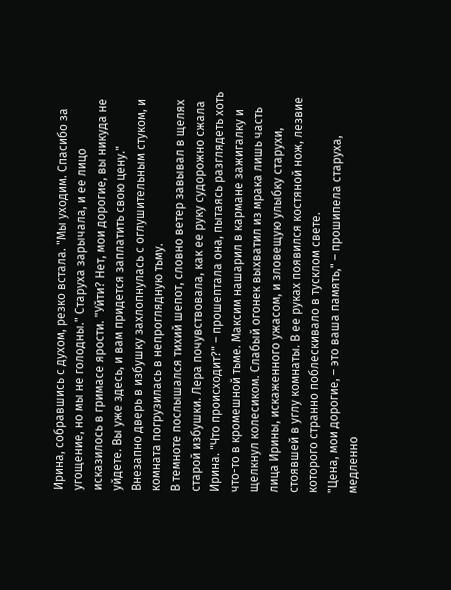Ирина, собравшись с духом, резко встала. "Мы уходим. Спасибо за угощение, но мы не голодны." Старуха зарычала, и ее лицо исказилось в гримасе ярости. "Уйти? Нет, мои дорогие, вы никуда не уйдете. Вы уже здесь, и вам придется заплатить свою цену." Внезапно дверь в избушку захлопнулась с оглушительным стуком, и комната погрузилась в непроглядную тьму.
В темноте послышался тихий шепот, словно ветер завывал в щелях старой избушки. Лера почувствовала, как ее руку судорожно сжала Ирина. "Что происходит?" – прошептала она, пытаясь разглядеть хоть что-то в кромешной тьме. Максим нашарил в кармане зажигалку и щелкнул колесиком. Слабый огонек выхватил из мрака лишь часть лица Ирины, искаженного ужасом, и зловещую улыбку старухи, стоявшей в углу комнаты. В ее руках появился костяной нож, лезвие которого странно поблескивало в тусклом свете.
"Цена, мои дорогие, – это ваша память," – прошипела старуха, медленно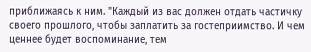приближаясь к ним. "Каждый из вас должен отдать частичку своего прошлого, чтобы заплатить за гостеприимство. И чем ценнее будет воспоминание, тем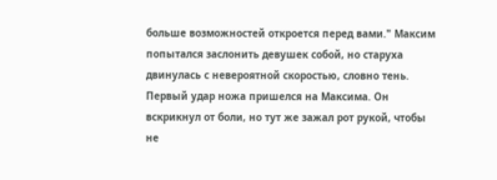больше возможностей откроется перед вами." Максим попытался заслонить девушек собой, но старуха двинулась с невероятной скоростью, словно тень.
Первый удар ножа пришелся на Максима. Он вскрикнул от боли, но тут же зажал рот рукой, чтобы не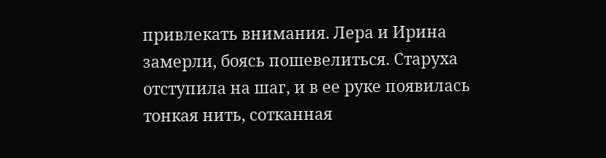привлекать внимания. Лера и Ирина замерли, боясь пошевелиться. Старуха отступила на шаг, и в ее руке появилась тонкая нить, сотканная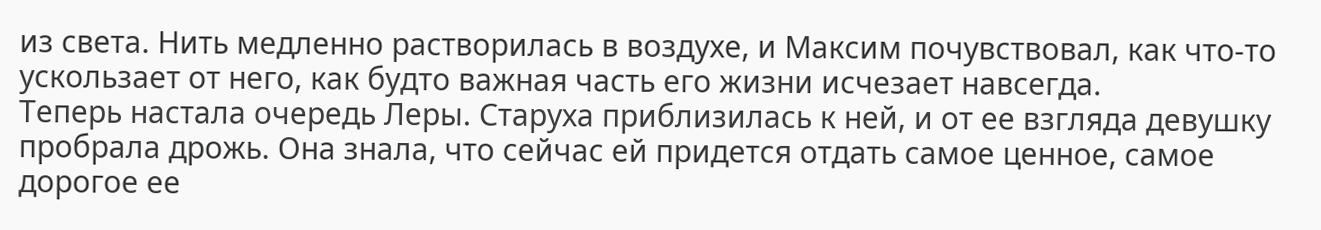из света. Нить медленно растворилась в воздухе, и Максим почувствовал, как что-то ускользает от него, как будто важная часть его жизни исчезает навсегда.
Теперь настала очередь Леры. Старуха приблизилась к ней, и от ее взгляда девушку пробрала дрожь. Она знала, что сейчас ей придется отдать самое ценное, самое дорогое ее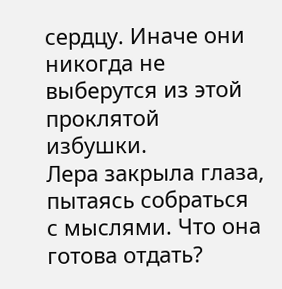сердцу. Иначе они никогда не выберутся из этой проклятой избушки.
Лера закрыла глаза, пытаясь собраться с мыслями. Что она готова отдать?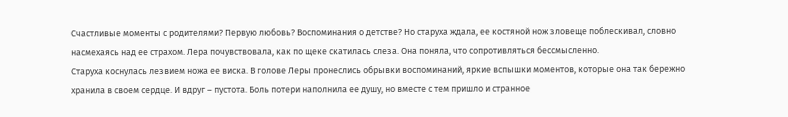Счастливые моменты с родителями? Первую любовь? Воспоминания о детстве? Но старуха ждала, ее костяной нож зловеще поблескивал, словно насмехаясь над ее страхом. Лера почувствовала, как по щеке скатилась слеза. Она поняла, что сопротивляться бессмысленно.
Старуха коснулась лезвием ножа ее виска. В голове Леры пронеслись обрывки воспоминаний, яркие вспышки моментов, которые она так бережно хранила в своем сердце. И вдруг – пустота. Боль потери наполнила ее душу, но вместе с тем пришло и странное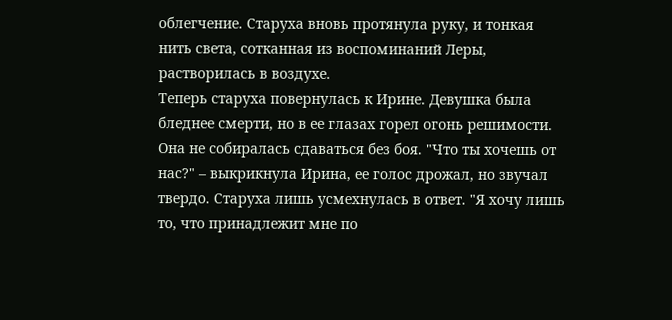облегчение. Старуха вновь протянула руку, и тонкая нить света, сотканная из воспоминаний Леры, растворилась в воздухе.
Теперь старуха повернулась к Ирине. Девушка была бледнее смерти, но в ее глазах горел огонь решимости. Она не собиралась сдаваться без боя. "Что ты хочешь от нас?" – выкрикнула Ирина, ее голос дрожал, но звучал твердо. Старуха лишь усмехнулась в ответ. "Я хочу лишь то, что принадлежит мне по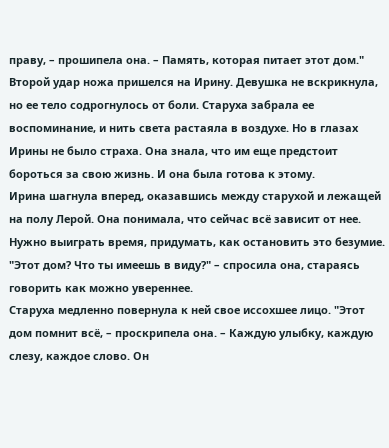праву, – прошипела она. – Память, которая питает этот дом."
Второй удар ножа пришелся на Ирину. Девушка не вскрикнула, но ее тело содрогнулось от боли. Старуха забрала ее воспоминание, и нить света растаяла в воздухе. Но в глазах Ирины не было страха. Она знала, что им еще предстоит бороться за свою жизнь. И она была готова к этому.
Ирина шагнула вперед, оказавшись между старухой и лежащей на полу Лерой. Она понимала, что сейчас всё зависит от нее. Нужно выиграть время, придумать, как остановить это безумие. "Этот дом? Что ты имеешь в виду?" – спросила она, стараясь говорить как можно увереннее.
Старуха медленно повернула к ней свое иссохшее лицо. "Этот дом помнит всё, – проскрипела она. – Каждую улыбку, каждую слезу, каждое слово. Он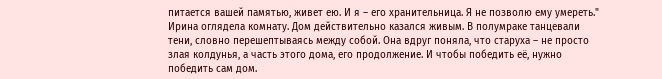питается вашей памятью, живет ею. И я – его хранительница. Я не позволю ему умереть."
Ирина оглядела комнату. Дом действительно казался живым. В полумраке танцевали тени, словно перешептываясь между собой. Она вдруг поняла, что старуха – не просто злая колдунья, а часть этого дома, его продолжение. И чтобы победить её, нужно победить сам дом.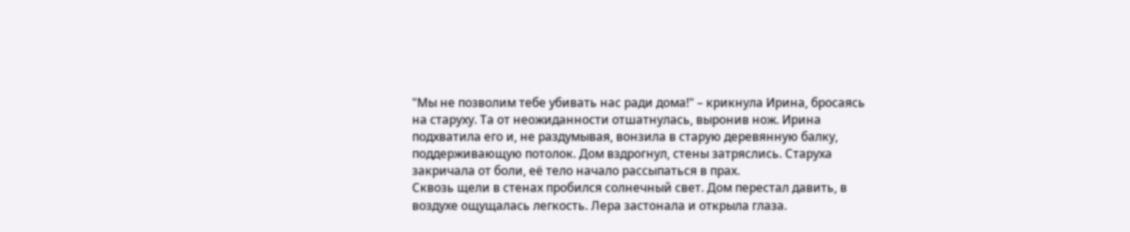"Мы не позволим тебе убивать нас ради дома!" – крикнула Ирина, бросаясь на старуху. Та от неожиданности отшатнулась, выронив нож. Ирина подхватила его и, не раздумывая, вонзила в старую деревянную балку, поддерживающую потолок. Дом вздрогнул, стены затряслись. Старуха закричала от боли, её тело начало рассыпаться в прах.
Сквозь щели в стенах пробился солнечный свет. Дом перестал давить, в воздухе ощущалась легкость. Лера застонала и открыла глаза.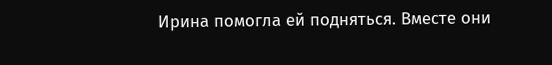Ирина помогла ей подняться. Вместе они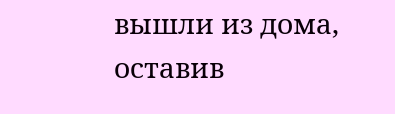вышли из дома, оставив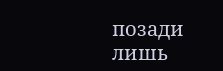позади лишь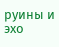руины и эхо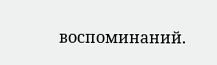воспоминаний.